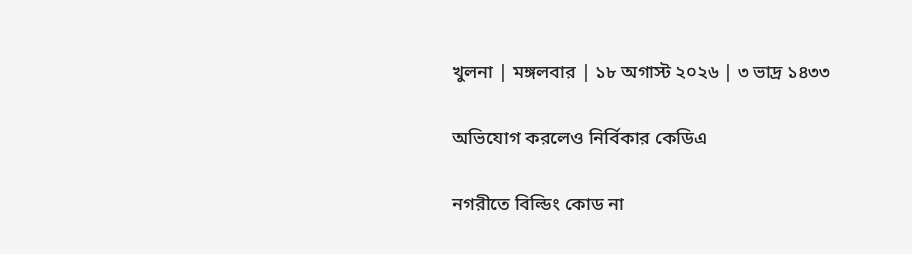খুলনা | মঙ্গলবার | ১৮ অগাস্ট ২০২৬ | ৩ ভাদ্র ১৪৩৩

অভিযোগ করলেও নির্বিকার কেডিএ

নগরীতে বিল্ডিং কোড না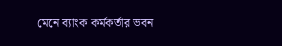মেনে ব্যাংক কর্মকর্তার ভবন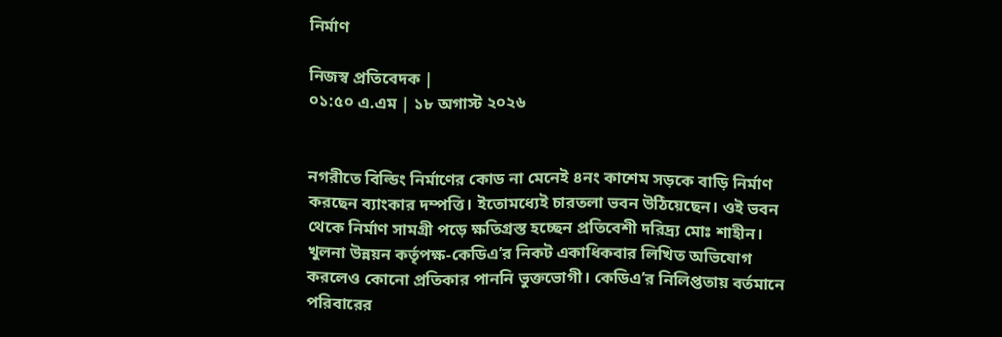নির্মাণ

নিজস্ব প্রতিবেদক |
০১:৫০ এ.এম | ১৮ অগাস্ট ২০২৬


নগরীতে বিল্ডিং নির্মাণের কোড না মেনেই ৪নং কাশেম সড়কে বাড়ি নির্মাণ করছেন ব্যাংকার দম্পত্তি। ইতোমধ্যেই চারতলা ভবন উঠিয়েছেন। ওই ভবন থেকে নির্মাণ সামগ্রী পড়ে ক্ষতিগ্রস্ত হচ্ছেন প্রতিবেশী দরিদ্র্য মোঃ শাহীন। খুলনা উন্নয়ন কর্তৃপক্ষ-কেডিএ’র নিকট একাধিকবার লিখিত অভিযোগ করলেও কোনো প্রতিকার পাননি ভুক্তভোগী। কেডিএ’র নিলিপ্ততায় বর্তমানে পরিবারের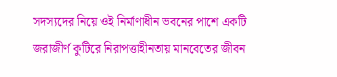সদস্যদের নিয়ে ওই নির্মাণাধীন ভবনের পাশে একটি জরাজীর্ণ কুটিরে নিরাপত্তাহীনতায় মানবেতের জীবন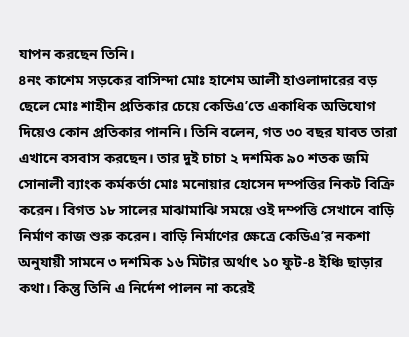যাপন করছেন তিনি।
৪নং কাশেম সড়কের বাসিন্দা মোঃ হাশেম আলী হাওলাদারের বড় ছেলে মোঃ শাহীন প্রতিকার চেয়ে কেডিএ’তে একাধিক অভিযোগ দিয়েও কোন প্রতিকার পাননি। তিনি বলেন, গত ৩০ বছর যাবত তারা এখানে বসবাস করছেন। তার দুই চাচা ২ দশমিক ৯০ শতক জমি সোনালী ব্যাংক কর্মকর্তা মোঃ মনোয়ার হোসেন দম্পত্তির নিকট বিক্রি করেন। বিগত ১৮ সালের মাঝামাঝি সময়ে ওই দম্পত্তি সেখানে বাড়ি নির্মাণ কাজ শুরু করেন। বাড়ি নির্মাণের ক্ষেত্রে কেডিএ’র নকশা অনুযায়ী সামনে ৩ দশমিক ১৬ মিটার অর্থাৎ ১০ ফুট-৪ ইঞ্চি ছাড়ার কথা। কিন্তু তিনি এ নির্দেশ পালন না করেই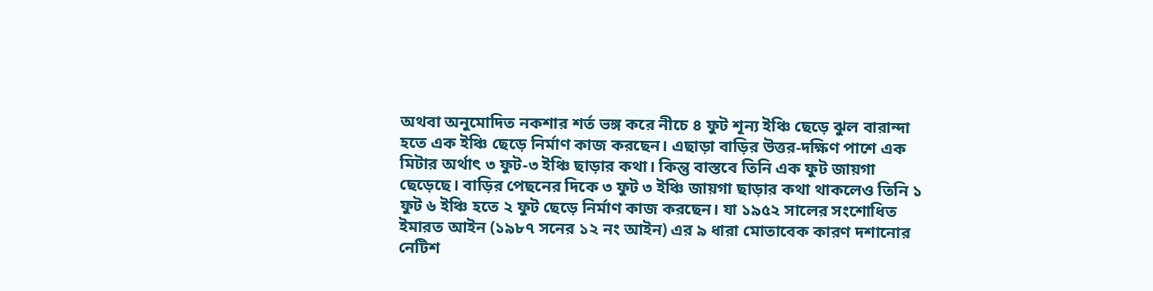অথবা অনুমোদিত নকশার শর্ত ভঙ্গ করে নীচে ৪ ফুট শূন্য ইঞ্চি ছেড়ে ঝুল বারান্দা হতে এক ইঞ্চি ছেড়ে নির্মাণ কাজ করছেন। এছাড়া বাড়ির উত্তর-দক্ষিণ পাশে এক মিটার অর্থাৎ ৩ ফুট-৩ ইঞ্চি ছাড়ার কথা। কিন্তু বাস্তবে তিনি এক ফুট জায়গা ছেড়েছে। বাড়ির পেছনের দিকে ৩ ফুট ৩ ইঞ্চি জায়গা ছাড়ার কথা থাকলেও তিনি ১ ফুট ৬ ইঞ্চি হতে ২ ফুট ছেড়ে নির্মাণ কাজ করছেন। যা ১৯৫২ সালের সংশোধিত ইমারত আইন (১৯৮৭ সনের ১২ নং আইন) এর ৯ ধারা মোতাবেক কারণ দশানোর নেটিশ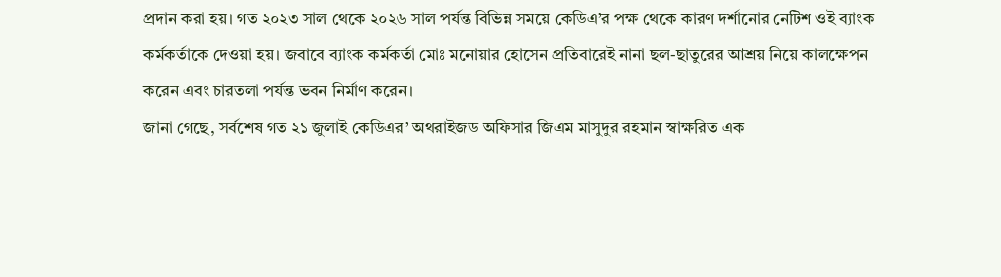প্রদান করা হয়। গত ২০২৩ সাল থেকে ২০২৬ সাল পর্যন্ত বিভিন্ন সময়ে কেডিএ’র পক্ষ থেকে কারণ দর্শানোর নেটিশ ওই ব্যাংক কর্মকর্তাকে দেওয়া হয়। জবাবে ব্যাংক কর্মকর্তা মোঃ মনোয়ার হোসেন প্রতিবারেই নানা ছল-ছাতুরের আশ্রয় নিয়ে কালক্ষেপন করেন এবং চারতলা পর্যন্ত ভবন নির্মাণ করেন।
জানা গেছে, সর্বশেষ গত ২১ জুলাই কেডিএর’ অথরাইজড অফিসার জিএম মাসুদুর রহমান স্বাক্ষরিত এক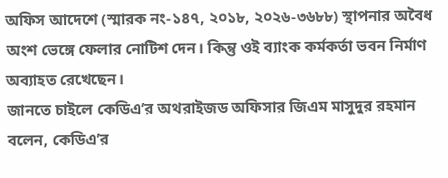অফিস আদেশে (স্মারক নং-১৪৭, ২০১৮, ২০২৬-৩৬৮৮) স্থাপনার অবৈধ অংশ ভেঙ্গে ফেলার নোটিশ দেন। কিন্তু ওই ব্যাংক কর্মকর্তা ভবন নির্মাণ অব্যাহত রেখেছেন।
জানতে চাইলে কেডিএ’র অথরাইজড অফিসার জিএম মাসুদুর রহমান বলেন, কেডিএ’র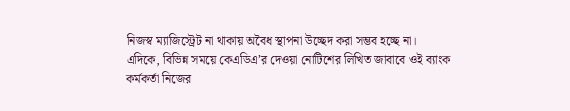নিজস্ব ম্যাজিস্ট্রেট না থাকায় অবৈধ স্থাপনা উচ্ছেদ করা সম্ভব হচ্ছে না।
এদিকে, বিভিন্ন সময়ে কেএডিএ’র দেওয়া নোটিশের লিখিত জাবাবে ওই ব্যাংক কর্মকর্তা নিজের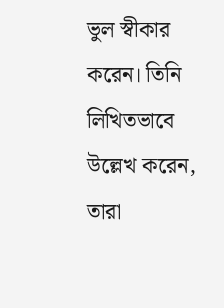ভুল স্বীকার করেন। তিনি লিখিতভাবে উল্লেখ করেন, তারা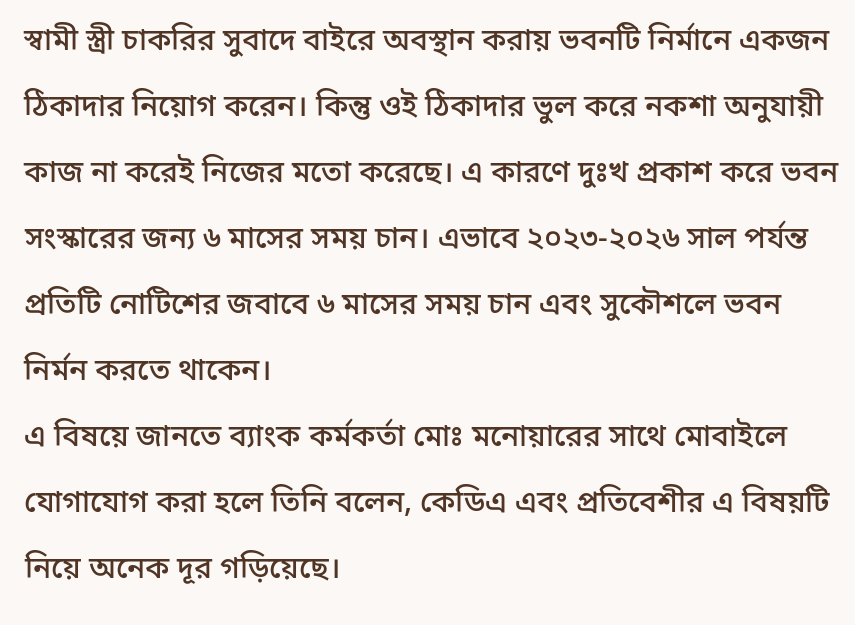স্বামী স্ত্রী চাকরির সুবাদে বাইরে অবস্থান করায় ভবনটি নির্মানে একজন ঠিকাদার নিয়োগ করেন। কিন্তু ওই ঠিকাদার ভুল করে নকশা অনুযায়ী কাজ না করেই নিজের মতো করেছে। এ কারণে দুঃখ প্রকাশ করে ভবন সংস্কারের জন্য ৬ মাসের সময় চান। এভাবে ২০২৩-২০২৬ সাল পর্যন্ত প্রতিটি নোটিশের জবাবে ৬ মাসের সময় চান এবং সুকৌশলে ভবন নির্মন করতে থাকেন।
এ বিষয়ে জানতে ব্যাংক কর্মকর্তা মোঃ মনোয়ারের সাথে মোবাইলে যোগাযোগ করা হলে তিনি বলেন, কেডিএ এবং প্রতিবেশীর এ বিষয়টি নিয়ে অনেক দূর গড়িয়েছে।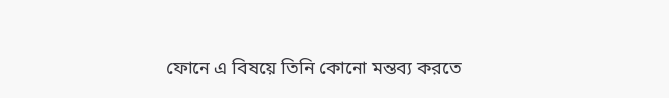ফোনে এ বিষয়ে তিনি কোনো মন্তব্য করতে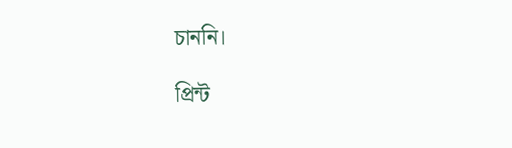চাননি।

প্রিন্ট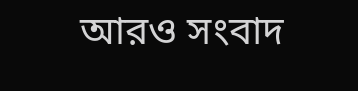আরও সংবাদ